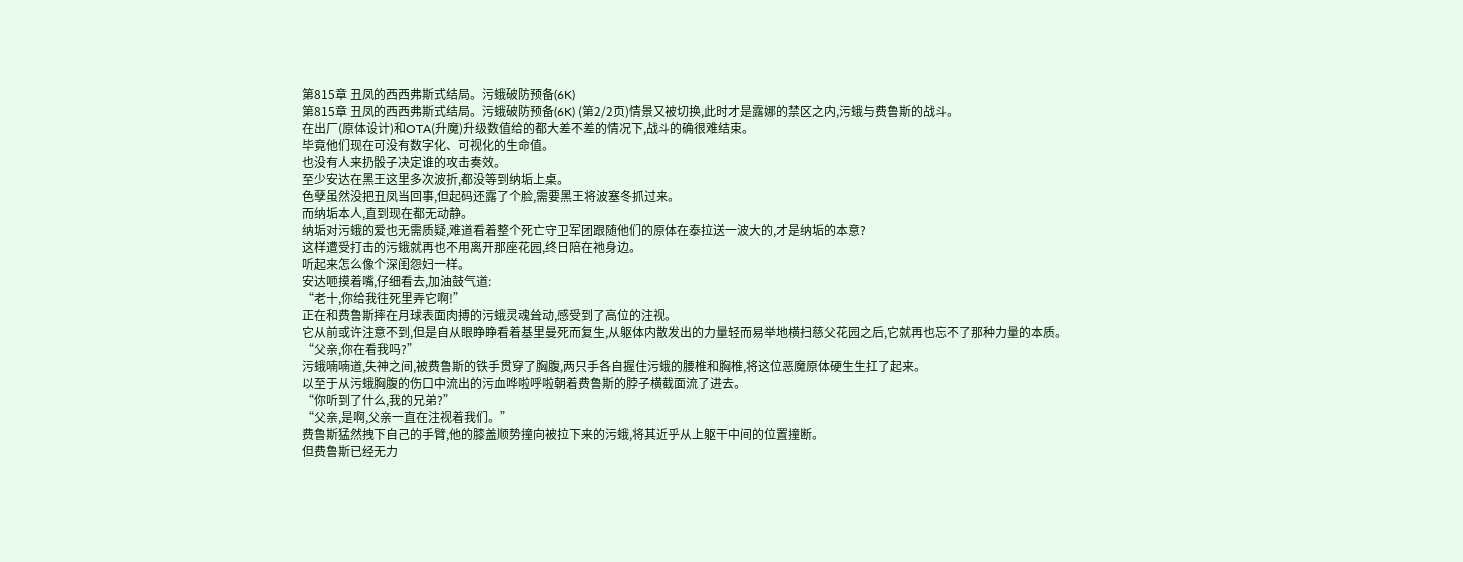第815章 丑凤的西西弗斯式结局。污蛾破防预备(6K)
第815章 丑凤的西西弗斯式结局。污蛾破防预备(6K) (第2/2页)情景又被切换,此时才是露娜的禁区之内,污蛾与费鲁斯的战斗。
在出厂(原体设计)和OTA(升魔)升级数值给的都大差不差的情况下,战斗的确很难结束。
毕竟他们现在可没有数字化、可视化的生命值。
也没有人来扔骰子决定谁的攻击奏效。
至少安达在黑王这里多次波折,都没等到纳垢上桌。
色孽虽然没把丑凤当回事,但起码还露了个脸,需要黑王将波塞冬抓过来。
而纳垢本人,直到现在都无动静。
纳垢对污蛾的爱也无需质疑,难道看着整个死亡守卫军团跟随他们的原体在泰拉送一波大的,才是纳垢的本意?
这样遭受打击的污蛾就再也不用离开那座花园,终日陪在祂身边。
听起来怎么像个深闺怨妇一样。
安达咂摸着嘴,仔细看去,加油鼓气道:
“老十,你给我往死里弄它啊!”
正在和费鲁斯摔在月球表面肉搏的污蛾灵魂耸动,感受到了高位的注视。
它从前或许注意不到,但是自从眼睁睁看着基里曼死而复生,从躯体内散发出的力量轻而易举地横扫慈父花园之后,它就再也忘不了那种力量的本质。
“父亲,你在看我吗?”
污蛾喃喃道,失神之间,被费鲁斯的铁手贯穿了胸腹,两只手各自握住污蛾的腰椎和胸椎,将这位恶魔原体硬生生扛了起来。
以至于从污蛾胸腹的伤口中流出的污血哗啦呼啦朝着费鲁斯的脖子横截面流了进去。
“你听到了什么,我的兄弟?”
“父亲,是啊,父亲一直在注视着我们。”
费鲁斯猛然拽下自己的手臂,他的膝盖顺势撞向被拉下来的污蛾,将其近乎从上躯干中间的位置撞断。
但费鲁斯已经无力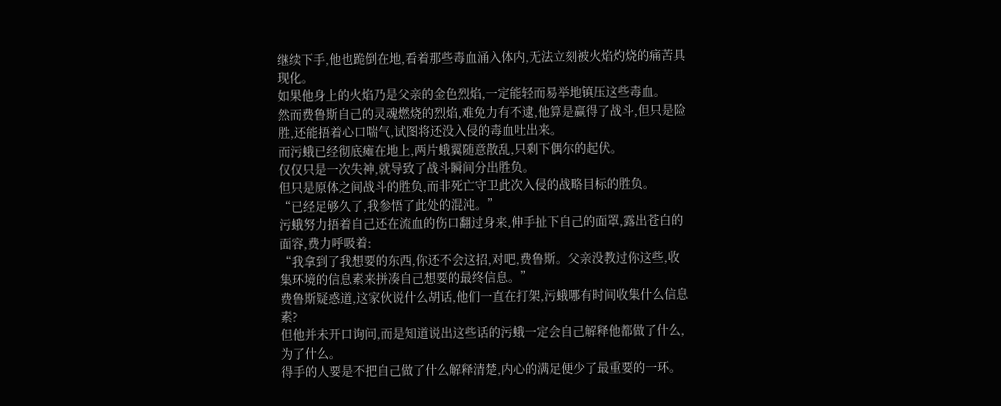继续下手,他也跪倒在地,看着那些毒血涌入体内,无法立刻被火焰灼烧的痛苦具现化。
如果他身上的火焰乃是父亲的金色烈焰,一定能轻而易举地镇压这些毒血。
然而费鲁斯自己的灵魂燃烧的烈焰,难免力有不逮,他算是赢得了战斗,但只是险胜,还能捂着心口喘气,试图将还没入侵的毒血吐出来。
而污蛾已经彻底瘫在地上,两片蛾翼随意散乱,只剩下偶尔的起伏。
仅仅只是一次失神,就导致了战斗瞬间分出胜负。
但只是原体之间战斗的胜负,而非死亡守卫此次入侵的战略目标的胜负。
“已经足够久了,我参悟了此处的混沌。”
污蛾努力捂着自己还在流血的伤口翻过身来,伸手扯下自己的面罩,露出苍白的面容,费力呼吸着:
“我拿到了我想要的东西,你还不会这招,对吧,费鲁斯。父亲没教过你这些,收集环境的信息素来拼凑自己想要的最终信息。”
费鲁斯疑惑道,这家伙说什么胡话,他们一直在打架,污蛾哪有时间收集什么信息素?
但他并未开口询问,而是知道说出这些话的污蛾一定会自己解释他都做了什么,为了什么。
得手的人要是不把自己做了什么解释清楚,内心的满足便少了最重要的一环。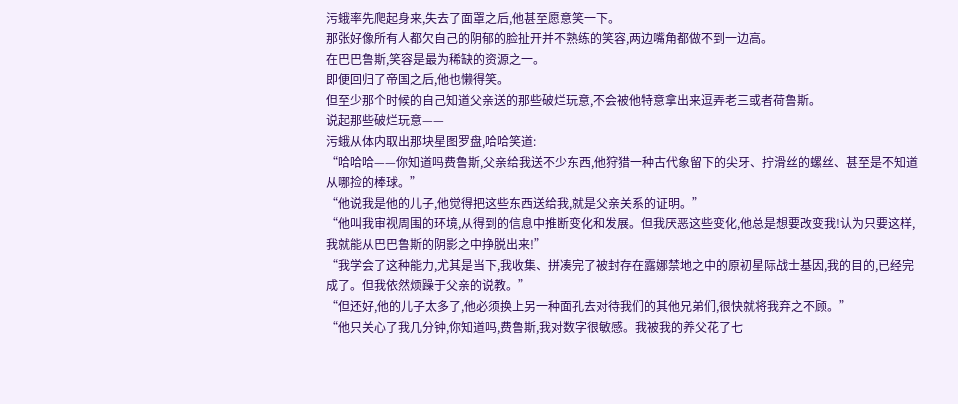污蛾率先爬起身来,失去了面罩之后,他甚至愿意笑一下。
那张好像所有人都欠自己的阴郁的脸扯开并不熟练的笑容,两边嘴角都做不到一边高。
在巴巴鲁斯,笑容是最为稀缺的资源之一。
即便回归了帝国之后,他也懒得笑。
但至少那个时候的自己知道父亲送的那些破烂玩意,不会被他特意拿出来逗弄老三或者荷鲁斯。
说起那些破烂玩意——
污蛾从体内取出那块星图罗盘,哈哈笑道:
“哈哈哈——你知道吗费鲁斯,父亲给我送不少东西,他狩猎一种古代象留下的尖牙、拧滑丝的螺丝、甚至是不知道从哪捡的棒球。”
“他说我是他的儿子,他觉得把这些东西送给我,就是父亲关系的证明。”
“他叫我审视周围的环境,从得到的信息中推断变化和发展。但我厌恶这些变化,他总是想要改变我!认为只要这样,我就能从巴巴鲁斯的阴影之中挣脱出来!”
“我学会了这种能力,尤其是当下,我收集、拼凑完了被封存在露娜禁地之中的原初星际战士基因,我的目的,已经完成了。但我依然烦躁于父亲的说教。”
“但还好,他的儿子太多了,他必须换上另一种面孔去对待我们的其他兄弟们,很快就将我弃之不顾。”
“他只关心了我几分钟,你知道吗,费鲁斯,我对数字很敏感。我被我的养父花了七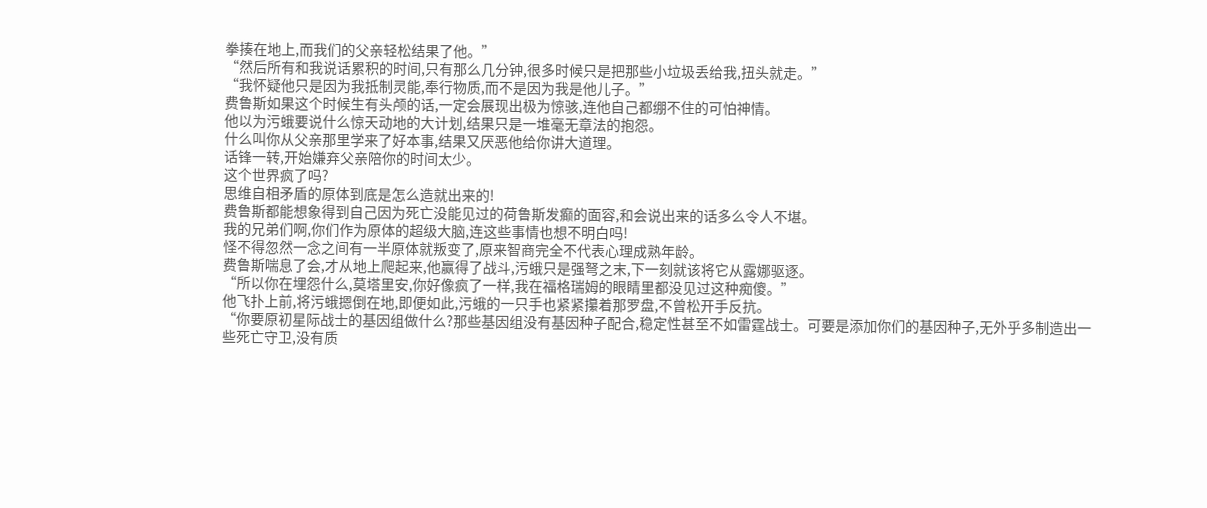拳揍在地上,而我们的父亲轻松结果了他。”
“然后所有和我说话累积的时间,只有那么几分钟,很多时候只是把那些小垃圾丢给我,扭头就走。”
“我怀疑他只是因为我抵制灵能,奉行物质,而不是因为我是他儿子。”
费鲁斯如果这个时候生有头颅的话,一定会展现出极为惊骇,连他自己都绷不住的可怕神情。
他以为污蛾要说什么惊天动地的大计划,结果只是一堆毫无章法的抱怨。
什么叫你从父亲那里学来了好本事,结果又厌恶他给你讲大道理。
话锋一转,开始嫌弃父亲陪你的时间太少。
这个世界疯了吗?
思维自相矛盾的原体到底是怎么造就出来的!
费鲁斯都能想象得到自己因为死亡没能见过的荷鲁斯发癫的面容,和会说出来的话多么令人不堪。
我的兄弟们啊,你们作为原体的超级大脑,连这些事情也想不明白吗!
怪不得忽然一念之间有一半原体就叛变了,原来智商完全不代表心理成熟年龄。
费鲁斯喘息了会,才从地上爬起来,他赢得了战斗,污蛾只是强弩之末,下一刻就该将它从露娜驱逐。
“所以你在埋怨什么,莫塔里安,你好像疯了一样,我在福格瑞姆的眼睛里都没见过这种痴傻。”
他飞扑上前,将污蛾摁倒在地,即便如此,污蛾的一只手也紧紧攥着那罗盘,不曾松开手反抗。
“你要原初星际战士的基因组做什么?那些基因组没有基因种子配合,稳定性甚至不如雷霆战士。可要是添加你们的基因种子,无外乎多制造出一些死亡守卫,没有质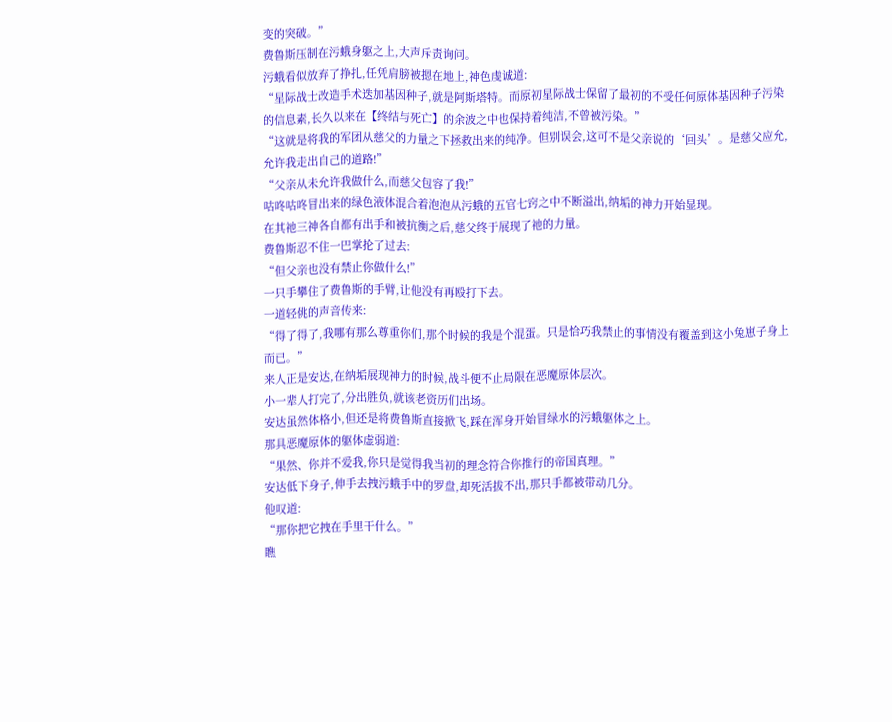变的突破。”
费鲁斯压制在污蛾身躯之上,大声斥责询问。
污蛾看似放弃了挣扎,任凭肩膀被摁在地上,神色虔诚道:
“星际战士改造手术迭加基因种子,就是阿斯塔特。而原初星际战士保留了最初的不受任何原体基因种子污染的信息素,长久以来在【终结与死亡】的余波之中也保持着纯洁,不曾被污染。”
“这就是将我的军团从慈父的力量之下拯救出来的纯净。但别误会,这可不是父亲说的‘回头’。是慈父应允,允许我走出自己的道路!”
“父亲从未允许我做什么,而慈父包容了我!”
咕咚咕咚冒出来的绿色液体混合着泡泡从污蛾的五官七窍之中不断溢出,纳垢的神力开始显现。
在其祂三神各自都有出手和被抗衡之后,慈父终于展现了祂的力量。
费鲁斯忍不住一巴掌抡了过去:
“但父亲也没有禁止你做什么!”
一只手攀住了费鲁斯的手臂,让他没有再殴打下去。
一道轻佻的声音传来:
“得了得了,我哪有那么尊重你们,那个时候的我是个混蛋。只是恰巧我禁止的事情没有覆盖到这小兔崽子身上而已。”
来人正是安达,在纳垢展现神力的时候,战斗便不止局限在恶魔原体层次。
小一辈人打完了,分出胜负,就该老资历们出场。
安达虽然体格小,但还是将费鲁斯直接掀飞,踩在浑身开始冒绿水的污蛾躯体之上。
那具恶魔原体的躯体虚弱道:
“果然、你并不爱我,你只是觉得我当初的理念符合你推行的帝国真理。”
安达低下身子,伸手去拽污蛾手中的罗盘,却死活拔不出,那只手都被带动几分。
他叹道:
“那你把它拽在手里干什么。”
瞧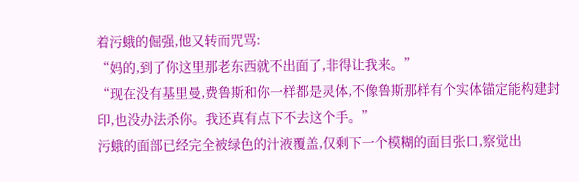着污蛾的倔强,他又转而咒骂:
“妈的,到了你这里那老东西就不出面了,非得让我来。”
“现在没有基里曼,费鲁斯和你一样都是灵体,不像鲁斯那样有个实体锚定能构建封印,也没办法杀你。我还真有点下不去这个手。”
污蛾的面部已经完全被绿色的汁液覆盖,仅剩下一个模糊的面目张口,察觉出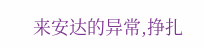来安达的异常,挣扎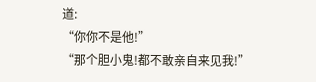道:
“你你不是他!”
“那个胆小鬼!都不敢亲自来见我!”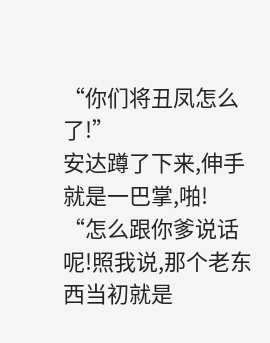“你们将丑凤怎么了!”
安达蹲了下来,伸手就是一巴掌,啪!
“怎么跟你爹说话呢!照我说,那个老东西当初就是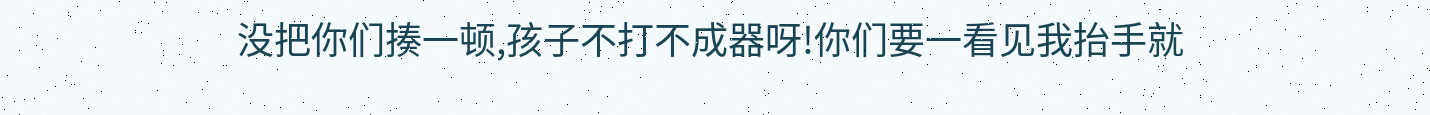没把你们揍一顿,孩子不打不成器呀!你们要一看见我抬手就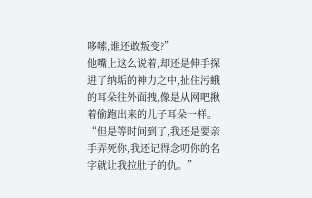哆嗦,谁还敢叛变?”
他嘴上这么说着,却还是伸手探进了纳垢的神力之中,扯住污蛾的耳朵往外面拽,像是从网吧揪着偷跑出来的儿子耳朵一样。
“但是等时间到了,我还是要亲手弄死你,我还记得念叨你的名字就让我拉肚子的仇。”